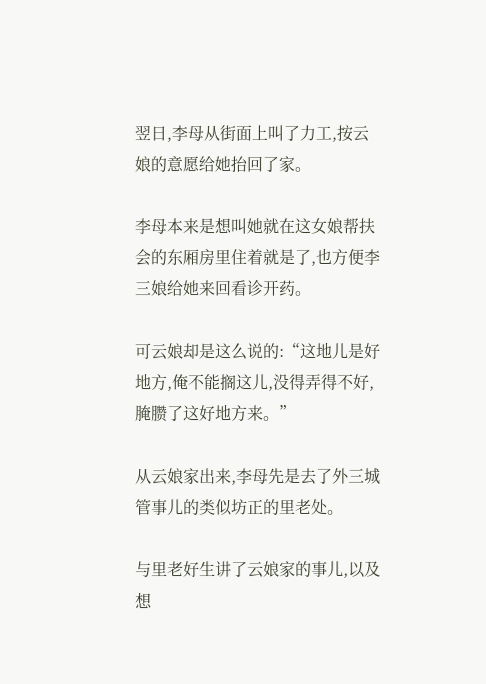翌日,李母从街面上叫了力工,按云娘的意愿给她抬回了家。

李母本来是想叫她就在这女娘帮扶会的东厢房里住着就是了,也方便李三娘给她来回看诊开药。

可云娘却是这么说的:“这地儿是好地方,俺不能搁这儿,没得弄得不好,腌臜了这好地方来。”

从云娘家出来,李母先是去了外三城管事儿的类似坊正的里老处。

与里老好生讲了云娘家的事儿,以及想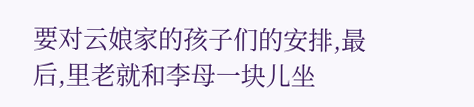要对云娘家的孩子们的安排,最后,里老就和李母一块儿坐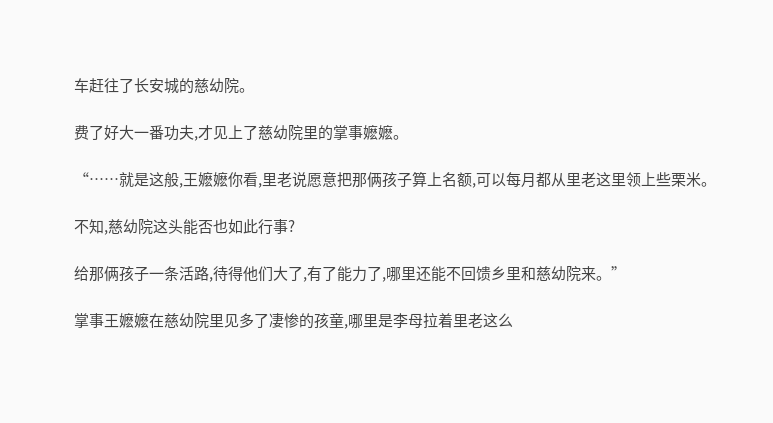车赶往了长安城的慈幼院。

费了好大一番功夫,才见上了慈幼院里的掌事嬷嬷。

“……就是这般,王嬷嬷你看,里老说愿意把那俩孩子算上名额,可以每月都从里老这里领上些栗米。

不知,慈幼院这头能否也如此行事?

给那俩孩子一条活路,待得他们大了,有了能力了,哪里还能不回馈乡里和慈幼院来。”

掌事王嬷嬷在慈幼院里见多了凄惨的孩童,哪里是李母拉着里老这么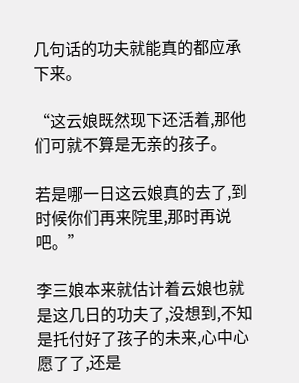几句话的功夫就能真的都应承下来。

“这云娘既然现下还活着,那他们可就不算是无亲的孩子。

若是哪一日这云娘真的去了,到时候你们再来院里,那时再说吧。”

李三娘本来就估计着云娘也就是这几日的功夫了,没想到,不知是托付好了孩子的未来,心中心愿了了,还是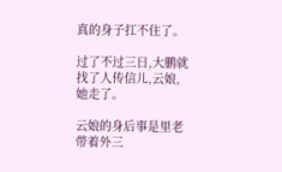真的身子扛不住了。

过了不过三日,大鹏就找了人传信儿,云娘,她走了。

云娘的身后事是里老带着外三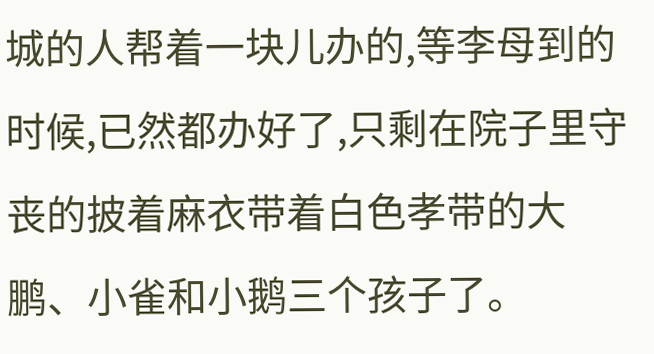城的人帮着一块儿办的,等李母到的时候,已然都办好了,只剩在院子里守丧的披着麻衣带着白色孝带的大鹏、小雀和小鹅三个孩子了。